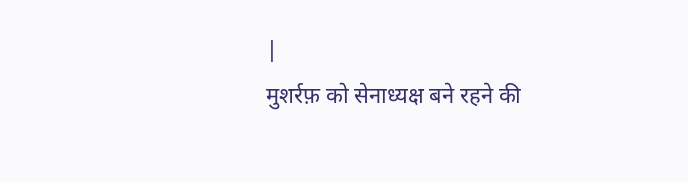|
मुशर्रफ़ को सेनाध्यक्ष बने रहने की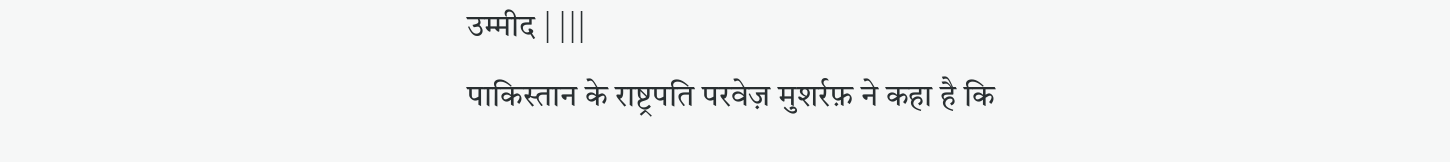उम्मीद | |||
पाकिस्तान के राष्ट्रपति परवेज़ मुशर्रफ़ ने कहा है कि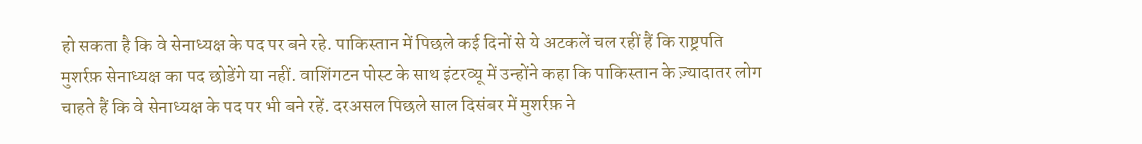हो सकता है कि वे सेनाध्यक्ष के पद पर बने रहे. पाकिस्तान में पिछले कई दिनों से ये अटकलें चल रहीं हैं कि राष्ट्रपति मुशर्रफ़ सेनाध्यक्ष का पद छोडेंगे या नहीं. वाशिंगटन पोस्ट के साथ इंटरव्यू में उन्होंने कहा कि पाकिस्तान के ज़्यादातर लोग चाहते हैं कि वे सेनाध्यक्ष के पद पर भी बने रहें. दरअसल पिछले साल दिसंबर में मुशर्रफ़ ने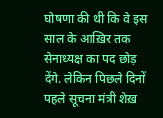घोषणा की थी कि वे इस साल के आख़िर तक सेनाध्यक्ष का पद छोड़ देंगे. लेकिन पिछले दिनों पहले सूचना मंत्री शेख़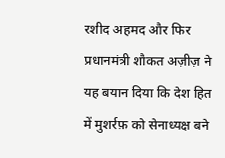रशीद अहमद और फिर प्रधानमंत्री शौकत अज़ीज़ ने यह बयान दिया कि देश हित में मुशर्रफ़ को सेनाध्यक्ष बने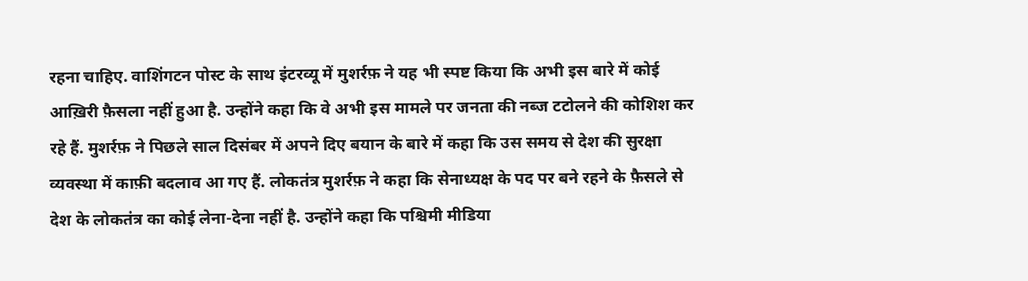रहना चाहिए. वाशिंगटन पोस्ट के साथ इंटरव्यू में मुशर्रफ़ ने यह भी स्पष्ट किया कि अभी इस बारे में कोई आख़िरी फ़ैसला नहीं हुआ है. उन्होंने कहा कि वे अभी इस मामले पर जनता की नब्ज टटोलने की कोशिश कर रहे हैं. मुशर्रफ़ ने पिछले साल दिसंबर में अपने दिए बयान के बारे में कहा कि उस समय से देश की सुरक्षा व्यवस्था में काफ़ी बदलाव आ गए हैं. लोकतंत्र मुशर्रफ़ ने कहा कि सेनाध्यक्ष के पद पर बने रहने के फ़ैसले से देश के लोकतंत्र का कोई लेना-देना नहीं है. उन्होंने कहा कि पश्चिमी मीडिया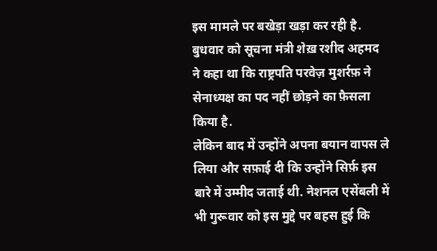इस मामले पर बखेड़ा खड़ा कर रही है. बुधवार को सूचना मंत्री शेख़ रशीद अहमद ने कहा था कि राष्ट्रपति परवेज़ मुशर्रफ़ ने सेनाध्यक्ष का पद नहीं छोड़ने का फ़ैसला किया है.
लेकिन बाद में उन्होंने अपना बयान वापस ले लिया और सफ़ाई दी कि उन्होंने सिर्फ़ इस बारे में उम्मीद जताई थी. नेशनल एसेंबली में भी गुरूवार को इस मुद्दे पर बहस हुई कि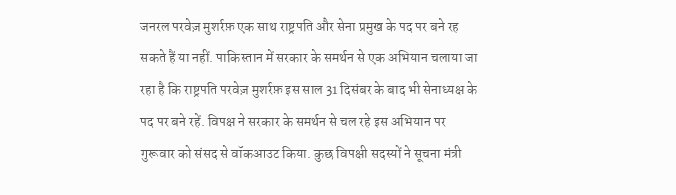जनरल परवेज़ मुशर्रफ़ एक साथ राष्ट्रपति और सेना प्रमुख के पद पर बने रह सकते हैं या नहीं. पाकिस्तान में सरकार के समर्थन से एक अभियान चलाया जा रहा है कि राष्ट्रपति परवेज़ मुशर्रफ़ इस साल 31 दिसंबर के बाद भी सेनाध्यक्ष के पद पर बने रहें. विपक्ष ने सरकार के समर्थन से चल रहे इस अभियान पर गुरूवार को संसद से वॉकआउट किया. कुछ विपक्षी सदस्यों ने सूचना मंत्री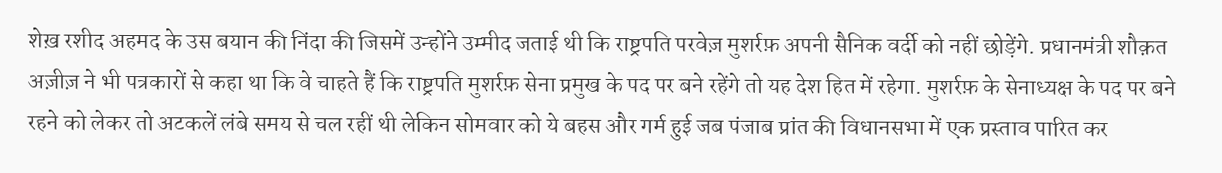शेख़ रशीद अहमद के उस बयान की निंदा की जिसमें उन्होंने उम्मीद जताई थी कि राष्ट्रपति परवेज़ मुशर्रफ़ अपनी सैनिक वर्दी को नहीं छोड़ेंगे. प्रधानमंत्री शौक़त अज़ीज़ ने भी पत्रकारों से कहा था कि वे चाहते हैं कि राष्ट्रपति मुशर्रफ़ सेना प्रमुख के पद पर बने रहेंगे तो यह देश हित में रहेगा. मुशर्रफ़ के सेनाध्यक्ष के पद पर बने रहने को लेकर तो अटकलें लंबे समय से चल रहीं थी लेकिन सोमवार को ये बहस और गर्म हुई जब पंजाब प्रांत की विधानसभा में एक प्रस्ताव पारित कर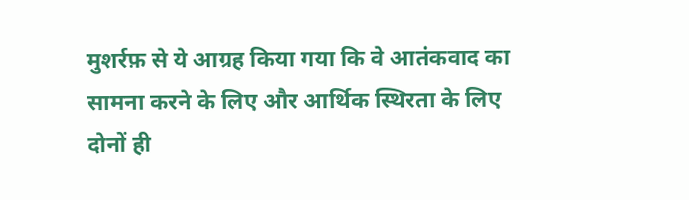मुशर्रफ़ से ये आग्रह किया गया कि वे आतंकवाद का सामना करने के लिए और आर्थिक स्थिरता के लिए दोनों ही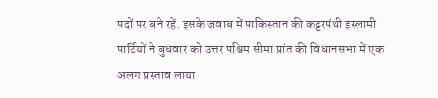पदों पर बने रहें. इसके जवाब में पाकिस्तान की कट्टरपंथी इस्लामी पार्टियों ने बुधवार को उत्तर पश्चिम सीमा प्रांत की विधानसभा में एक अलग प्रस्ताव लाया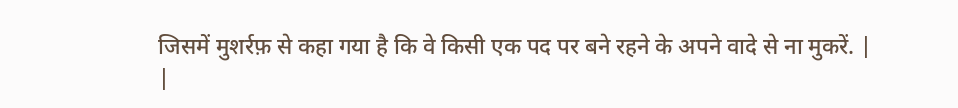जिसमें मुशर्रफ़ से कहा गया है कि वे किसी एक पद पर बने रहने के अपने वादे से ना मुकरें. |
|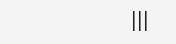|||